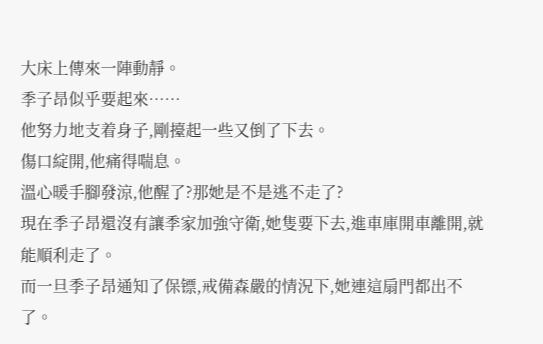大床上傳來一陣動靜。
季子昂似乎要起來……
他努力地支着身子,剛擡起一些又倒了下去。
傷口綻開,他痛得喘息。
溫心暖手腳發涼,他醒了?那她是不是逃不走了?
現在季子昂還沒有讓季家加強守衛,她隻要下去,進車庫開車離開,就能順利走了。
而一旦季子昂通知了保镖,戒備森嚴的情況下,她連這扇門都出不了。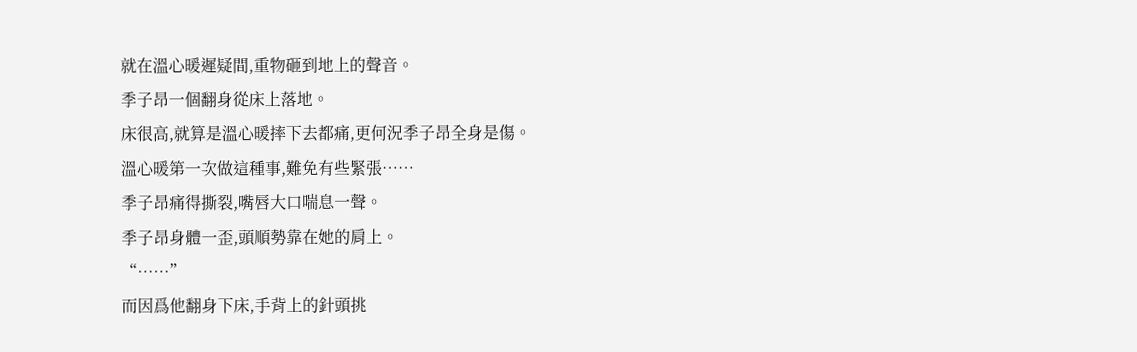就在溫心暖遲疑間,重物砸到地上的聲音。
季子昂一個翻身從床上落地。
床很高,就算是溫心暖摔下去都痛,更何況季子昂全身是傷。
溫心暖第一次做這種事,難免有些緊張……
季子昂痛得撕裂,嘴唇大口喘息一聲。
季子昂身體一歪,頭順勢靠在她的肩上。
“……”
而因爲他翻身下床,手背上的針頭挑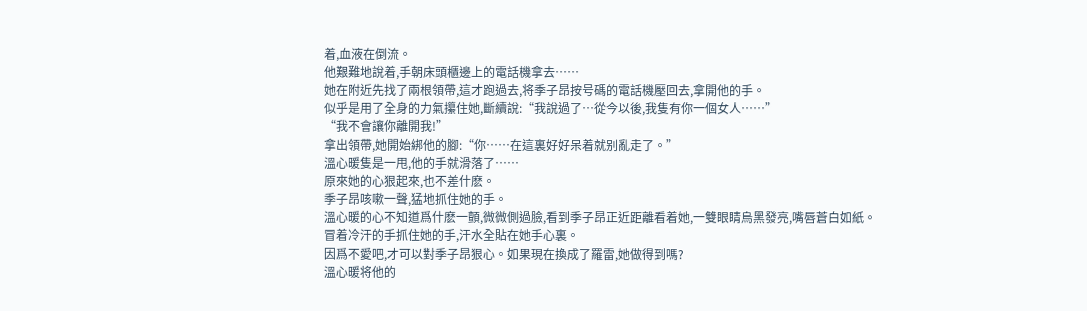着,血液在倒流。
他艱難地說着,手朝床頭櫃邊上的電話機拿去……
她在附近先找了兩根領帶,這才跑過去,将季子昂按号碼的電話機壓回去,拿開他的手。
似乎是用了全身的力氣攥住她,斷續說:“我說過了…從今以後,我隻有你一個女人……”
“我不會讓你離開我!”
拿出領帶,她開始綁他的腳:“你……在這裏好好呆着就别亂走了。”
溫心暖隻是一甩,他的手就滑落了……
原來她的心狠起來,也不差什麽。
季子昂咳嗽一聲,猛地抓住她的手。
溫心暖的心不知道爲什麽一顫,微微側過臉,看到季子昂正近距離看着她,一雙眼睛烏黑發亮,嘴唇蒼白如紙。
冒着冷汗的手抓住她的手,汗水全貼在她手心裏。
因爲不愛吧,才可以對季子昂狠心。如果現在換成了羅雷,她做得到嗎?
溫心暖将他的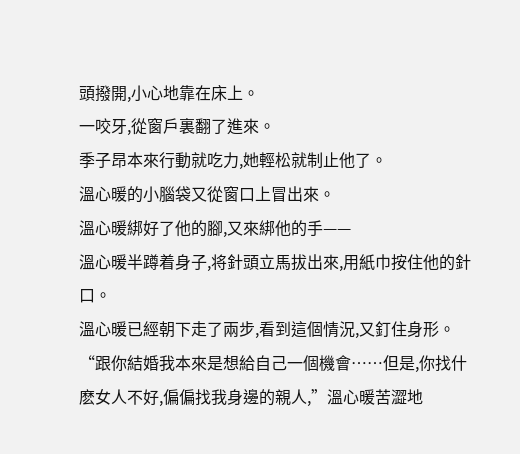頭撥開,小心地靠在床上。
一咬牙,從窗戶裏翻了進來。
季子昂本來行動就吃力,她輕松就制止他了。
溫心暖的小腦袋又從窗口上冒出來。
溫心暖綁好了他的腳,又來綁他的手——
溫心暖半蹲着身子,将針頭立馬拔出來,用紙巾按住他的針口。
溫心暖已經朝下走了兩步,看到這個情況,又釘住身形。
“跟你結婚我本來是想給自己一個機會……但是,你找什麽女人不好,偏偏找我身邊的親人,”溫心暖苦澀地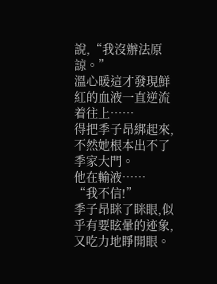說,“我沒辦法原諒。”
溫心暖這才發現鮮紅的血液一直逆流着往上……
得把季子昂綁起來,不然她根本出不了季家大門。
他在輸液……
“我不信!”
季子昂眯了眯眼,似乎有要眩暈的迹象,又吃力地睜開眼。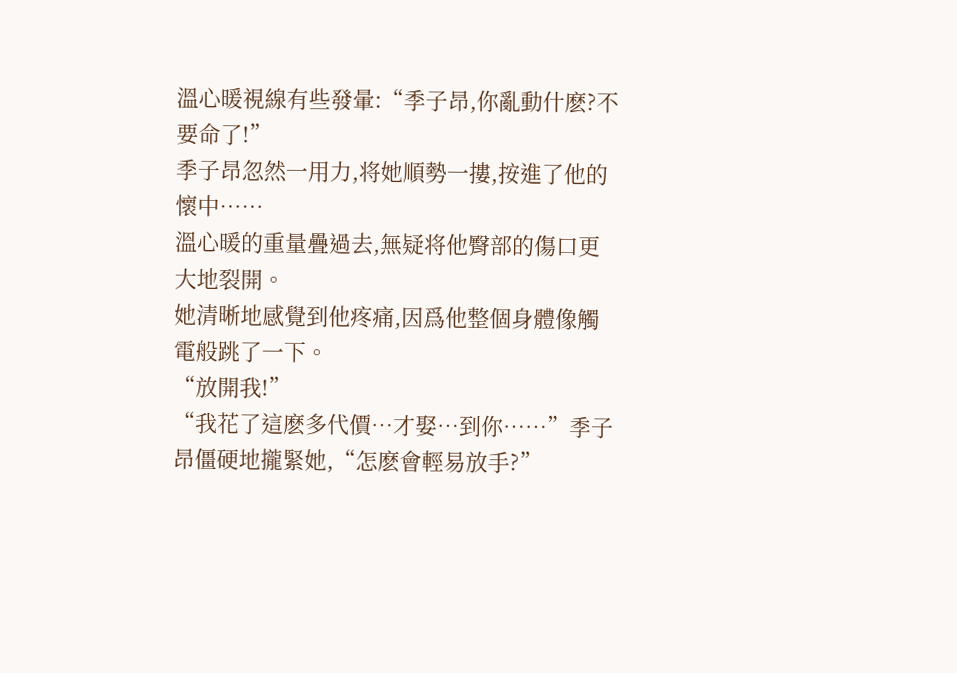溫心暖視線有些發暈:“季子昂,你亂動什麽?不要命了!”
季子昂忽然一用力,将她順勢一摟,按進了他的懷中……
溫心暖的重量疊過去,無疑将他臀部的傷口更大地裂開。
她清晰地感覺到他疼痛,因爲他整個身體像觸電般跳了一下。
“放開我!”
“我花了這麽多代價…才娶…到你……”季子昂僵硬地攏緊她,“怎麽會輕易放手?”